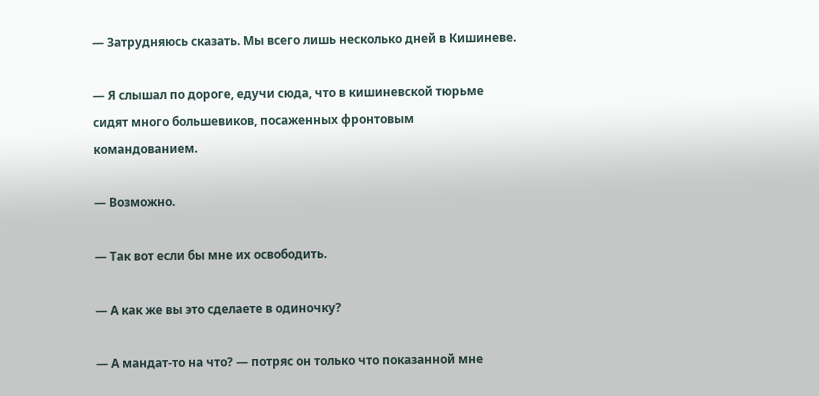— Затрудняюсь сказать. Мы всего лишь несколько дней в Кишиневе.

— Я слышал по дороге, едучи сюда, что в кишиневской тюрьме сидят много большевиков, посаженных фронтовым командованием.

— Возможно.

— Так вот если бы мне их освободить.

— А как же вы это сделаете в одиночку?

— А мандат-то на что? — потряс он только что показанной мне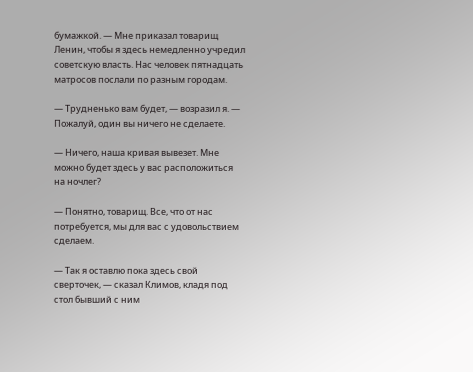бумажкой. — Мне приказал товарищ Ленин, чтобы я здесь немедленно учредил советскую власть. Нас человек пятнадцать матросов послали по разным городам.

— Трудненько вам будет, — возразил я. — Пожалуй, один вы ничего не сделаете.

— Ничего, наша кривая вывезет. Мне можно будет здесь у вас расположиться на ночлег?

— Понятно, товарищ. Все, что от нас потребуется, мы для вас с удовольствием сделаем.

— Так я оставлю пока здесь свой сверточек, — сказал Климов, кладя под стол бывший с ним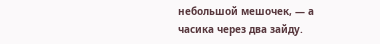небольшой мешочек, — а часика через два зайду.